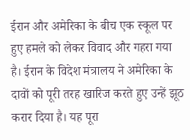ईरान और अमेरिका के बीच एक स्कूल पर हुए हमले को लेकर विवाद और गहरा गया है। ईरान के विदेश मंत्रालय ने अमेरिका के दावों को पूरी तरह खारिज करते हुए उन्हें झूठ करार दिया है। यह पूरा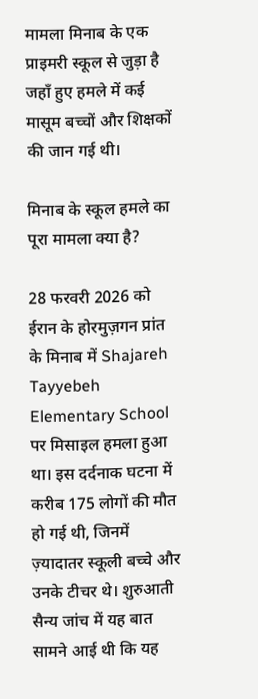मामला मिनाब के एक प्राइमरी स्कूल से जुड़ा है जहाँ हुए हमले में कई मासूम बच्चों और शिक्षकों की जान गई थी।

मिनाब के स्कूल हमले का पूरा मामला क्या है?

28 फरवरी 2026 को ईरान के होरमुज़गन प्रांत के मिनाब में Shajareh Tayyebeh Elementary School पर मिसाइल हमला हुआ था। इस दर्दनाक घटना में करीब 175 लोगों की मौत हो गई थी, जिनमें ज़्यादातर स्कूली बच्चे और उनके टीचर थे। शुरुआती सैन्य जांच में यह बात सामने आई थी कि यह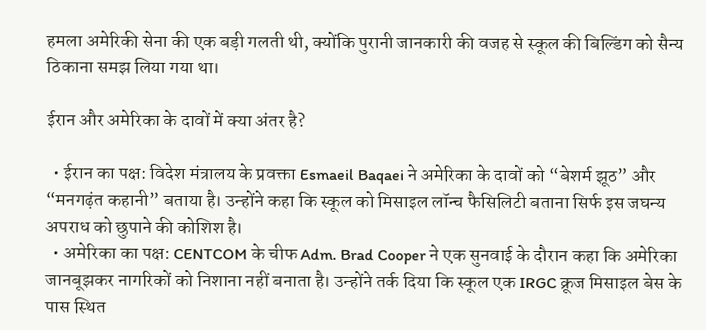हमला अमेरिकी सेना की एक बड़ी गलती थी, क्योंकि पुरानी जानकारी की वजह से स्कूल की बिल्डिंग को सैन्य ठिकाना समझ लिया गया था।

ईरान और अमेरिका के दावों में क्या अंतर है?

  • ईरान का पक्ष: विदेश मंत्रालय के प्रवक्ता Esmaeil Baqaei ने अमेरिका के दावों को “बेशर्म झूठ” और “मनगढ़ंत कहानी” बताया है। उन्होंने कहा कि स्कूल को मिसाइल लॉन्च फैसिलिटी बताना सिर्फ इस जघन्य अपराध को छुपाने की कोशिश है।
  • अमेरिका का पक्ष: CENTCOM के चीफ Adm. Brad Cooper ने एक सुनवाई के दौरान कहा कि अमेरिका जानबूझकर नागरिकों को निशाना नहीं बनाता है। उन्होंने तर्क दिया कि स्कूल एक IRGC क्रूज मिसाइल बेस के पास स्थित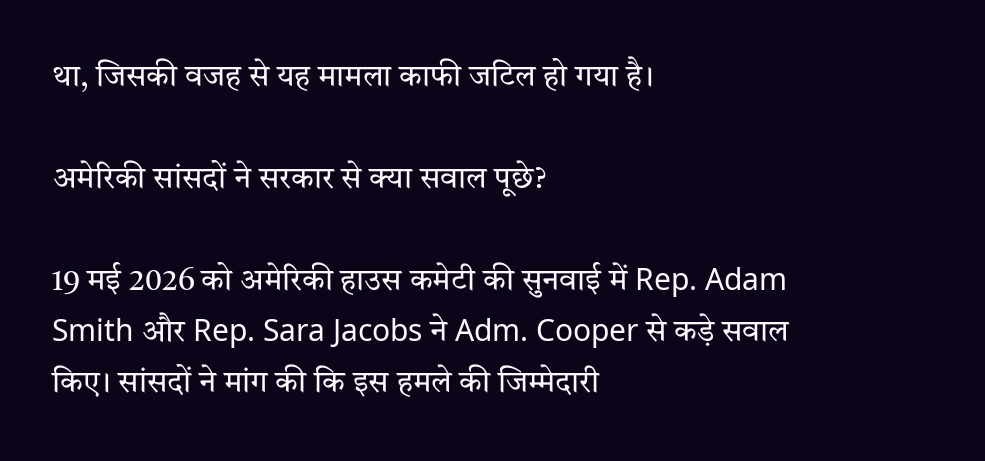था, जिसकी वजह से यह मामला काफी जटिल हो गया है।

अमेरिकी सांसदों ने सरकार से क्या सवाल पूछे?

19 मई 2026 को अमेरिकी हाउस कमेटी की सुनवाई में Rep. Adam Smith और Rep. Sara Jacobs ने Adm. Cooper से कड़े सवाल किए। सांसदों ने मांग की कि इस हमले की जिम्मेदारी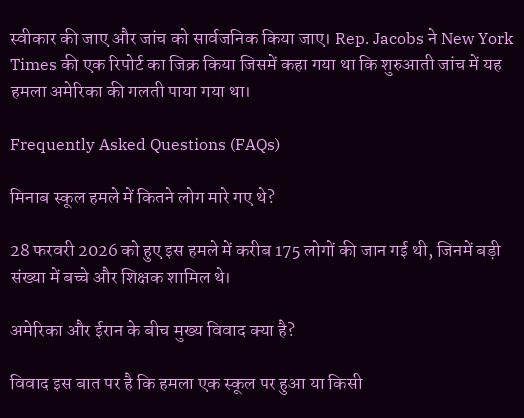स्वीकार की जाए और जांच को सार्वजनिक किया जाए। Rep. Jacobs ने New York Times की एक रिपोर्ट का जिक्र किया जिसमें कहा गया था कि शुरुआती जांच में यह हमला अमेरिका की गलती पाया गया था।

Frequently Asked Questions (FAQs)

मिनाब स्कूल हमले में कितने लोग मारे गए थे?

28 फरवरी 2026 को हुए इस हमले में करीब 175 लोगों की जान गई थी, जिनमें बड़ी संख्या में बच्चे और शिक्षक शामिल थे।

अमेरिका और ईरान के बीच मुख्य विवाद क्या है?

विवाद इस बात पर है कि हमला एक स्कूल पर हुआ या किसी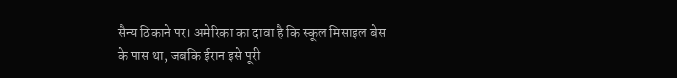सैन्य ठिकाने पर। अमेरिका का दावा है कि स्कूल मिसाइल बेस के पास था, जबकि ईरान इसे पूरी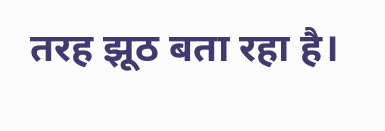तरह झूठ बता रहा है।